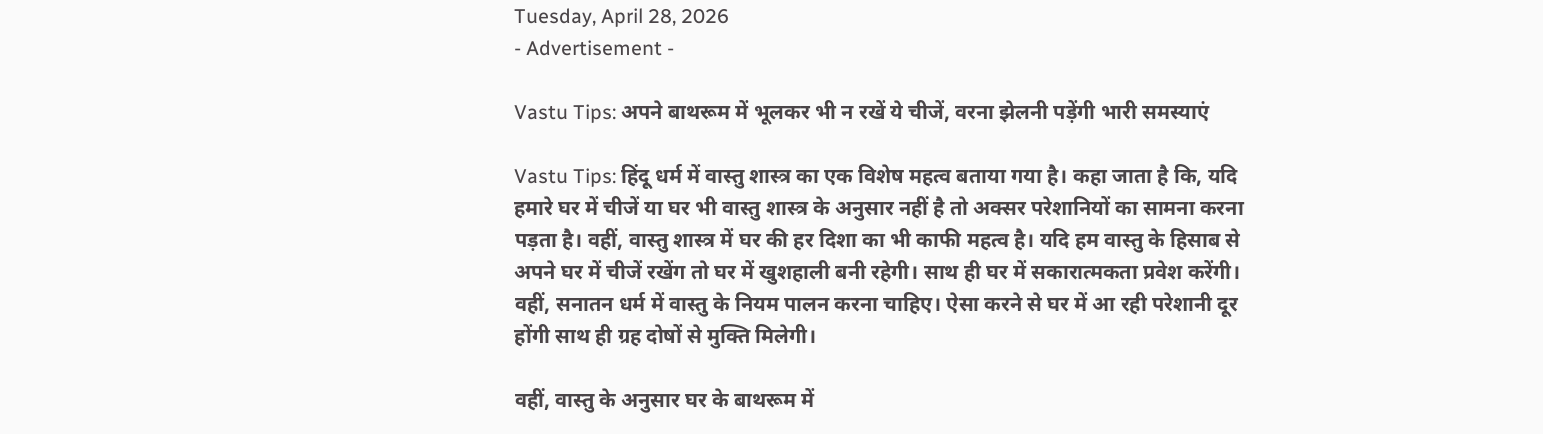Tuesday, April 28, 2026
- Advertisement -

Vastu Tips: अपने बाथरूम में भूलकर भी न रखें ये चीजें, वरना झेलनी पड़ेंगी भारी समस्याएं

Vastu Tips: हिंदू धर्म में वास्तु शास्त्र का एक विशेष महत्व बताया गया है। कहा जाता है कि, यदि हमारे घर में चीजें या घर भी वास्तु शास्त्र के अनुसार नहीं है तो अक्सर परेशानियों का सामना करना पड़ता है। वहीं, वास्तु शास्त्र में घर की हर दिशा का भी काफी महत्व है। यदि हम वास्तु के हिसाब से अपने घर में चीजें रखेंग तो घर में खुशहाली बनी रहेगी। साथ ही घर में सकारात्मकता प्रवेश करेंगी। वहीं, सनातन धर्म में वास्तु के नियम पालन करना चाहिए। ऐसा करने से घर में आ रही परेशानी दूर होंगी साथ ही ग्रह दोषों से मुक्ति मिलेगी।

वहीं, वास्तु के अनुसार घर के बाथरूम में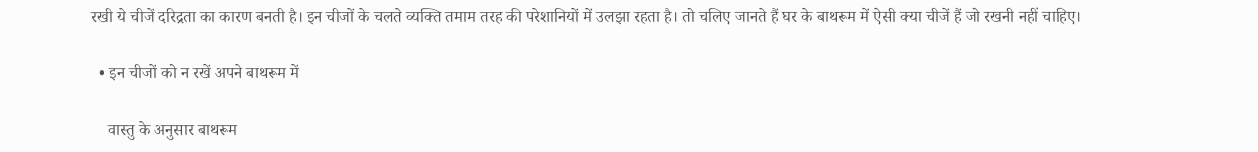रखी ये चीजें दरिद्रता का कारण बनती है। इन चीजों के चलते व्यक्ति तमाम तरह की परेशानियों में उलझा रहता है। तो चलिए जानते हैं घर के बाथरूम में ऐसी क्या चीजें हैं जो रखनी नहीं चाहिए।

  • इन चीजों को न रखें अपने बाथरूम में

    वास्तु के अनुसार बाथरूम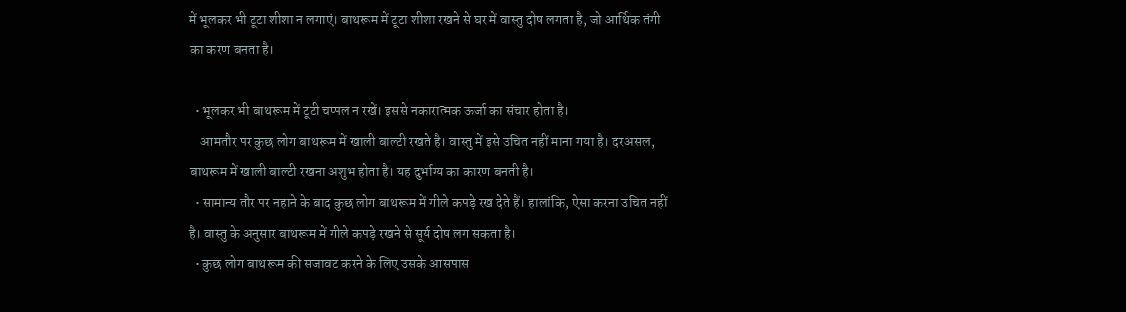में भूलकर भी टूटा शीशा न लगाएं। बाथरूम में टूटा शीशा रखने से घर में वास्तु दोष लगता है, जो आर्थिक तंगी का करण बनता है।

  • भूलकर भी बाथरूम में टूटी चप्पल न रखें। इससे नकारात्मक ऊर्जा का संचार होता है।
    आमतौर पर कुछ लोग बाथरूम में खाली बाल्टी रखते है। वास्तु में इसे उचित नहीं माना गया है। दरअसल, बाथरूम में खाली बाल्टी रखना अशुभ होता है। यह दुर्भाग्य का कारण बनती है।
  • सामान्य तौर पर नहाने के बाद कुछ लोग बाथरूम में गीले कपड़े रख देते हैं। हालांकि, ऐसा करना उचित नहीं है। वास्तु के अनुसार बाथरूम में गीले कपड़े रखने से सूर्य दोष लग सकता है।
  • कुछ लोग बाथरूम की सजावट करने के लिए उसके आसपास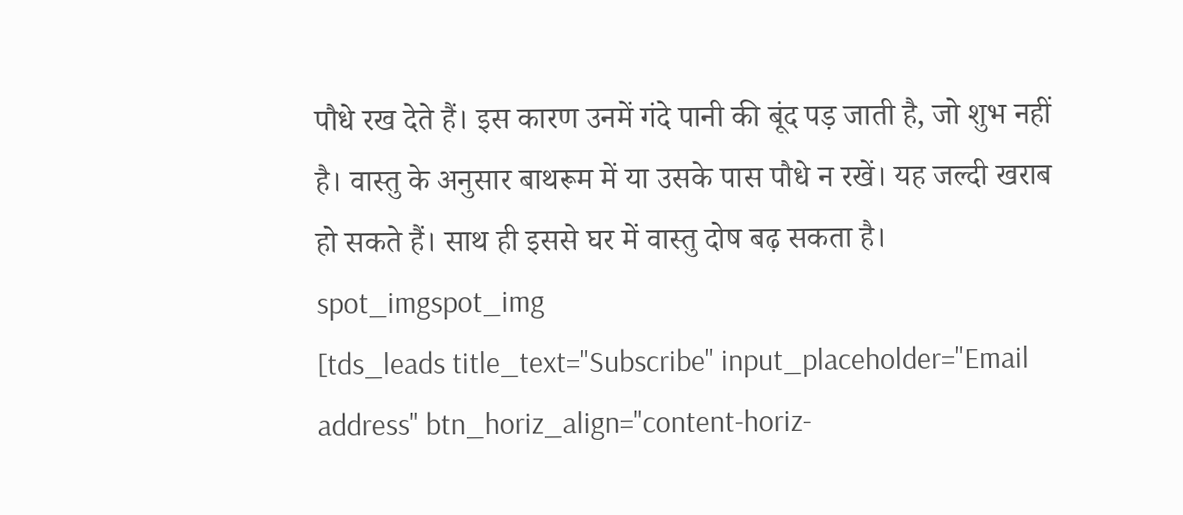पौधे रख देते हैं। इस कारण उनमें गंदे पानी की बूंद पड़ जाती है, जो शुभ नहीं है। वास्तु के अनुसार बाथरूम में या उसके पास पौधे न रखें। यह जल्दी खराब हो सकते हैं। साथ ही इससे घर में वास्तु दोष बढ़ सकता है।
spot_imgspot_img
[tds_leads title_text="Subscribe" input_placeholder="Email address" btn_horiz_align="content-horiz-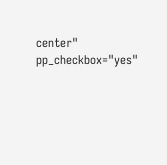center" pp_checkbox="yes"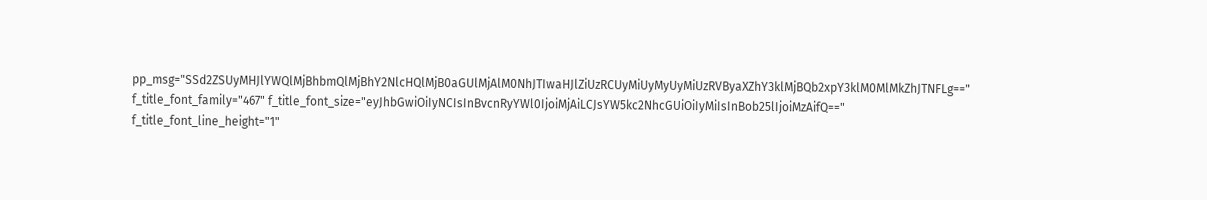pp_msg="SSd2ZSUyMHJlYWQlMjBhbmQlMjBhY2NlcHQlMjB0aGUlMjAlM0NhJTIwaHJlZiUzRCUyMiUyMyUyMiUzRVByaXZhY3klMjBQb2xpY3klM0MlMkZhJTNFLg==" f_title_font_family="467" f_title_font_size="eyJhbGwiOiIyNCIsInBvcnRyYWl0IjoiMjAiLCJsYW5kc2NhcGUiOiIyMiIsInBob25lIjoiMzAifQ==" f_title_font_line_height="1"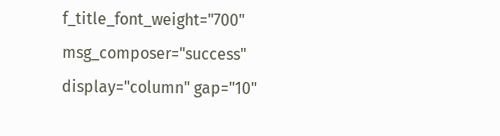f_title_font_weight="700" msg_composer="success" display="column" gap="10"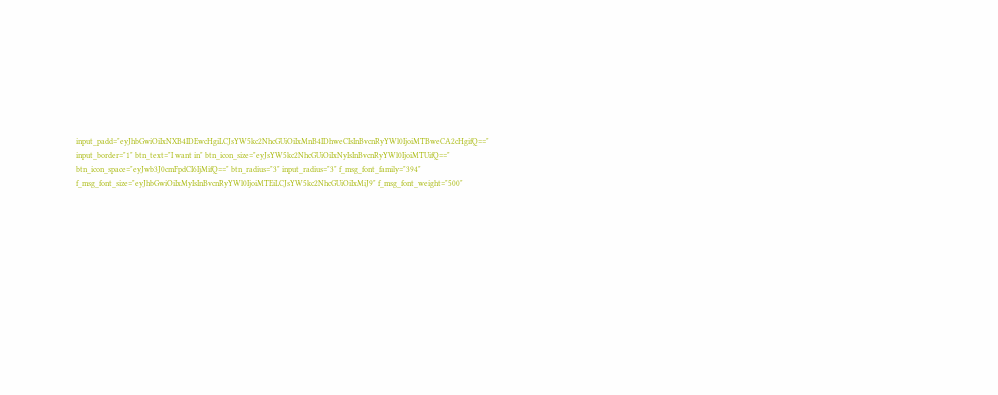input_padd="eyJhbGwiOiIxNXB4IDEwcHgiLCJsYW5kc2NhcGUiOiIxMnB4IDhweCIsInBvcnRyYWl0IjoiMTBweCA2cHgifQ==" input_border="1" btn_text="I want in" btn_icon_size="eyJsYW5kc2NhcGUiOiIxNyIsInBvcnRyYWl0IjoiMTUifQ==" btn_icon_space="eyJwb3J0cmFpdCI6IjMifQ==" btn_radius="3" input_radius="3" f_msg_font_family="394" f_msg_font_size="eyJhbGwiOiIxMyIsInBvcnRyYWl0IjoiMTEiLCJsYW5kc2NhcGUiOiIxMiJ9" f_msg_font_weight="500"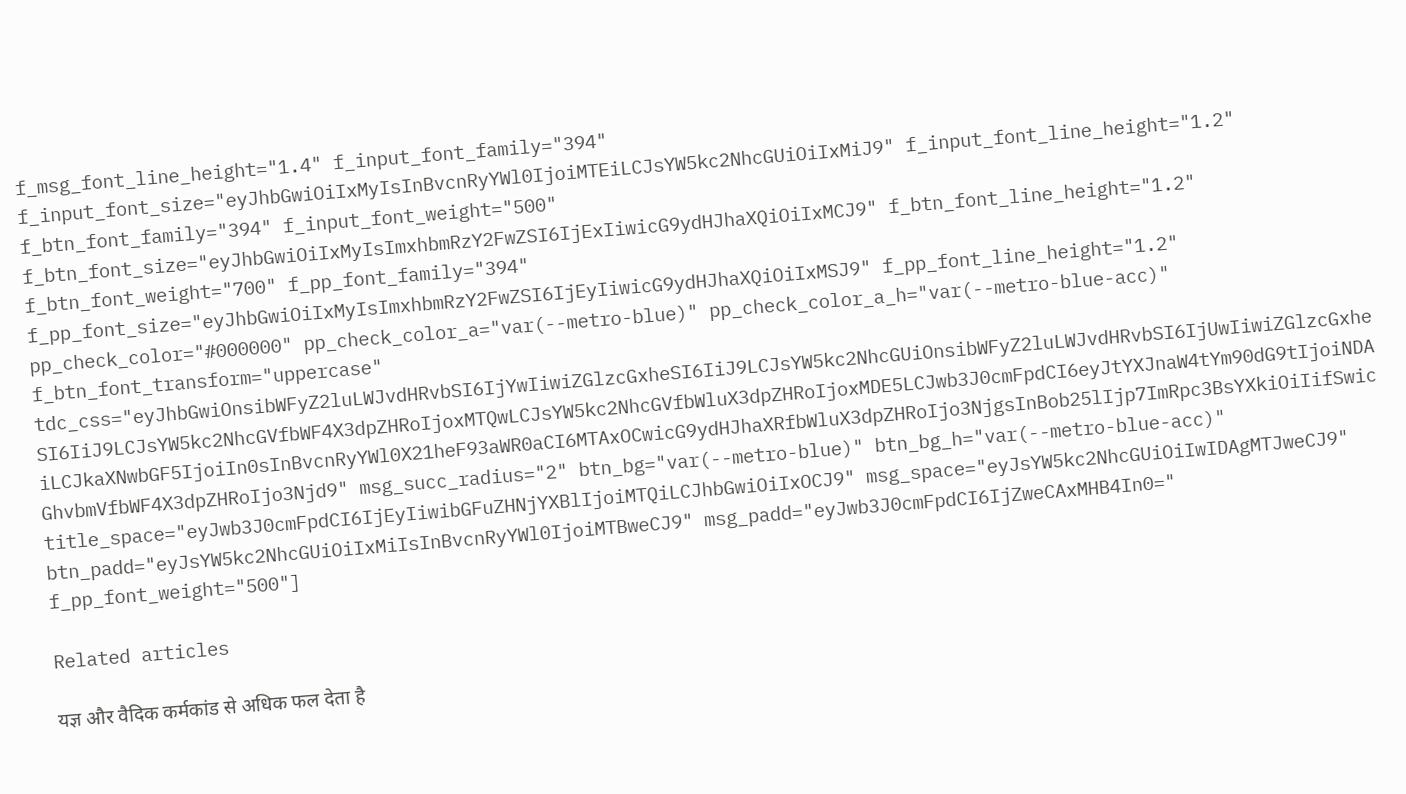f_msg_font_line_height="1.4" f_input_font_family="394" f_input_font_size="eyJhbGwiOiIxMyIsInBvcnRyYWl0IjoiMTEiLCJsYW5kc2NhcGUiOiIxMiJ9" f_input_font_line_height="1.2" f_btn_font_family="394" f_input_font_weight="500" f_btn_font_size="eyJhbGwiOiIxMyIsImxhbmRzY2FwZSI6IjExIiwicG9ydHJhaXQiOiIxMCJ9" f_btn_font_line_height="1.2" f_btn_font_weight="700" f_pp_font_family="394" f_pp_font_size="eyJhbGwiOiIxMyIsImxhbmRzY2FwZSI6IjEyIiwicG9ydHJhaXQiOiIxMSJ9" f_pp_font_line_height="1.2" pp_check_color="#000000" pp_check_color_a="var(--metro-blue)" pp_check_color_a_h="var(--metro-blue-acc)" f_btn_font_transform="uppercase" tdc_css="eyJhbGwiOnsibWFyZ2luLWJvdHRvbSI6IjYwIiwiZGlzcGxheSI6IiJ9LCJsYW5kc2NhcGUiOnsibWFyZ2luLWJvdHRvbSI6IjUwIiwiZGlzcGxheSI6IiJ9LCJsYW5kc2NhcGVfbWF4X3dpZHRoIjoxMTQwLCJsYW5kc2NhcGVfbWluX3dpZHRoIjoxMDE5LCJwb3J0cmFpdCI6eyJtYXJnaW4tYm90dG9tIjoiNDAiLCJkaXNwbGF5IjoiIn0sInBvcnRyYWl0X21heF93aWR0aCI6MTAxOCwicG9ydHJhaXRfbWluX3dpZHRoIjo3NjgsInBob25lIjp7ImRpc3BsYXkiOiIifSwicGhvbmVfbWF4X3dpZHRoIjo3Njd9" msg_succ_radius="2" btn_bg="var(--metro-blue)" btn_bg_h="var(--metro-blue-acc)" title_space="eyJwb3J0cmFpdCI6IjEyIiwibGFuZHNjYXBlIjoiMTQiLCJhbGwiOiIxOCJ9" msg_space="eyJsYW5kc2NhcGUiOiIwIDAgMTJweCJ9" btn_padd="eyJsYW5kc2NhcGUiOiIxMiIsInBvcnRyYWl0IjoiMTBweCJ9" msg_padd="eyJwb3J0cmFpdCI6IjZweCAxMHB4In0=" f_pp_font_weight="500"]

Related articles

यज्ञ और वैदिक कर्मकांड से अधिक फल देता है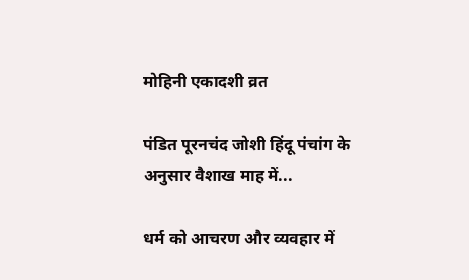मोहिनी एकादशी व्रत

पंडित पूरनचंद जोशी हिंदू पंचांग के अनुसार वैशाख माह में...

धर्म को आचरण और व्यवहार में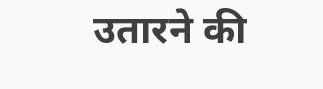उतारने की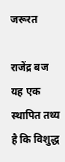जरूरत

राजेंद्र बज यह एक स्थापित तथ्य है कि विशुद्ध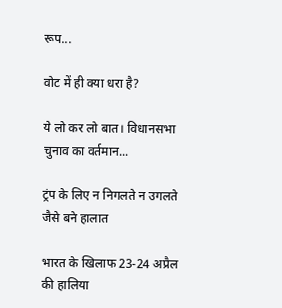रूप...

वोट में ही क्या धरा है?

ये लो कर लो बात। विधानसभा चुनाव का वर्तमान...

ट्रंप के लिए न निगलते न उगलते जैसे बने हालात

भारत के खिलाफ 23-24 अप्रैल की हालिया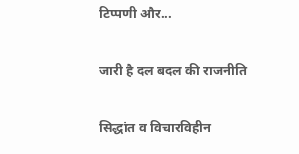टिप्पणी और...

जारी है दल बदल की राजनीति

सिद्धांत व विचारविहीन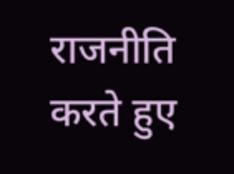राजनीति करते हुए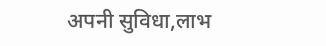अपनी सुविधा,लाभ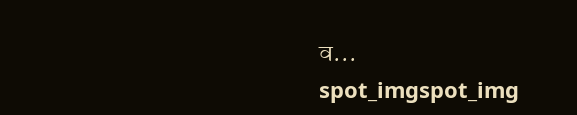व...
spot_imgspot_img